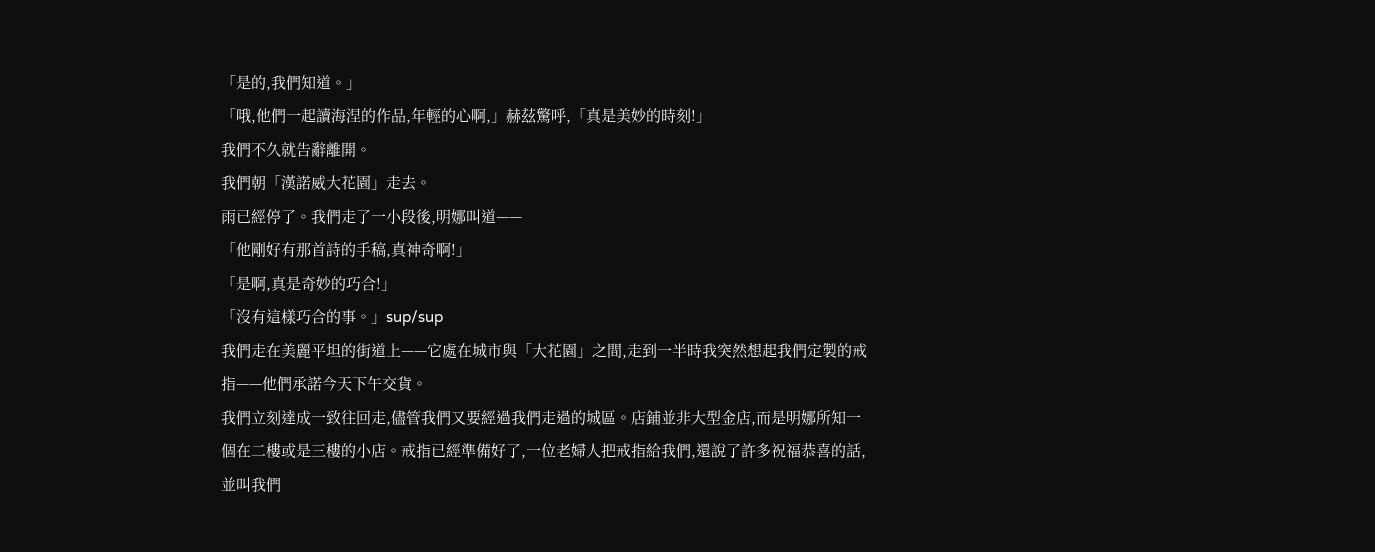「是的,我們知道。」
「哦,他們一起讀海涅的作品,年輕的心啊,」赫茲驚呼,「真是美妙的時刻!」
我們不久就告辭離開。
我們朝「漢諾威大花園」走去。
雨已經停了。我們走了一小段後,明娜叫道——
「他剛好有那首詩的手稿,真神奇啊!」
「是啊,真是奇妙的巧合!」
「沒有這樣巧合的事。」sup/sup
我們走在美麗平坦的街道上——它處在城市與「大花園」之間,走到一半時我突然想起我們定製的戒指——他們承諾今天下午交貨。
我們立刻達成一致往回走,儘管我們又要經過我們走過的城區。店鋪並非大型金店,而是明娜所知一個在二樓或是三樓的小店。戒指已經準備好了,一位老婦人把戒指給我們,還說了許多祝福恭喜的話,並叫我們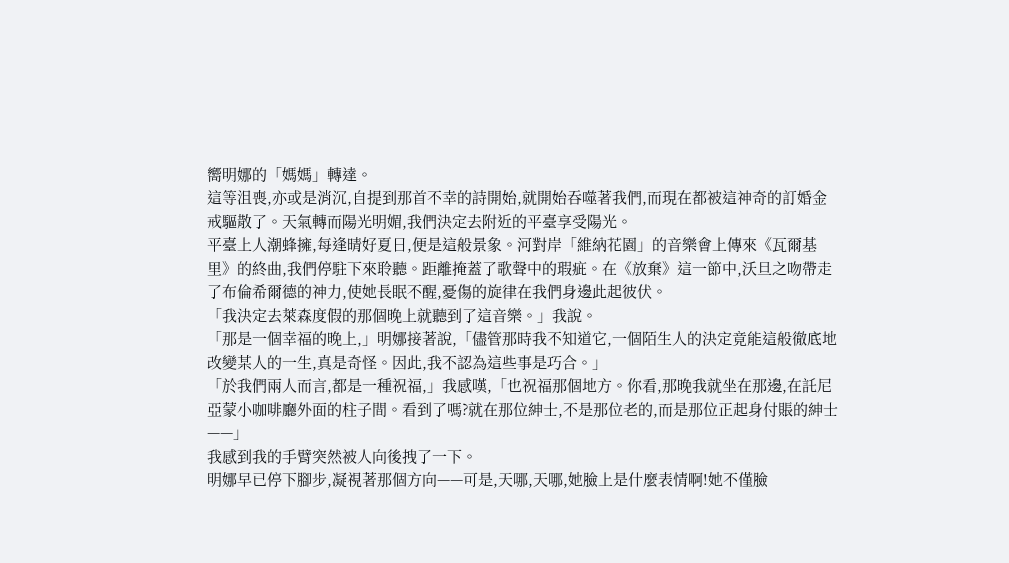嚮明娜的「媽媽」轉達。
這等沮喪,亦或是消沉,自提到那首不幸的詩開始,就開始吞噬著我們,而現在都被這神奇的訂婚金戒驅散了。天氣轉而陽光明媚,我們決定去附近的平臺享受陽光。
平臺上人潮蜂擁,每逢晴好夏日,便是這般景象。河對岸「維納花園」的音樂會上傳來《瓦爾基里》的終曲,我們停駐下來聆聽。距離掩蓋了歌聲中的瑕疵。在《放棄》這一節中,沃旦之吻帶走了布倫希爾德的神力,使她長眠不醒,憂傷的旋律在我們身邊此起彼伏。
「我決定去萊森度假的那個晚上就聽到了這音樂。」我說。
「那是一個幸福的晚上,」明娜接著說,「儘管那時我不知道它,一個陌生人的決定竟能這般徹底地改變某人的一生,真是奇怪。因此,我不認為這些事是巧合。」
「於我們兩人而言,都是一種祝福,」我感嘆,「也祝福那個地方。你看,那晚我就坐在那邊,在託尼亞蒙小咖啡廳外面的柱子間。看到了嗎?就在那位紳士,不是那位老的,而是那位正起身付賬的紳士——」
我感到我的手臂突然被人向後拽了一下。
明娜早已停下腳步,凝視著那個方向——可是,天哪,天哪,她臉上是什麼表情啊!她不僅臉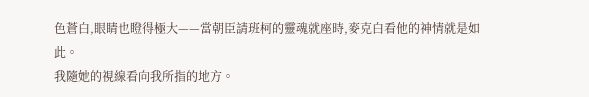色蒼白,眼睛也瞪得極大——當朝臣請班柯的靈魂就座時,麥克白看他的神情就是如此。
我隨她的視線看向我所指的地方。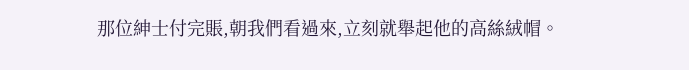那位紳士付完賬,朝我們看過來,立刻就舉起他的高絲絨帽。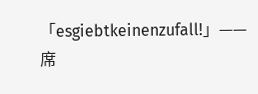「esgiebtkeinenzufall!」——席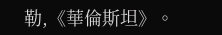勒,《華倫斯坦》。